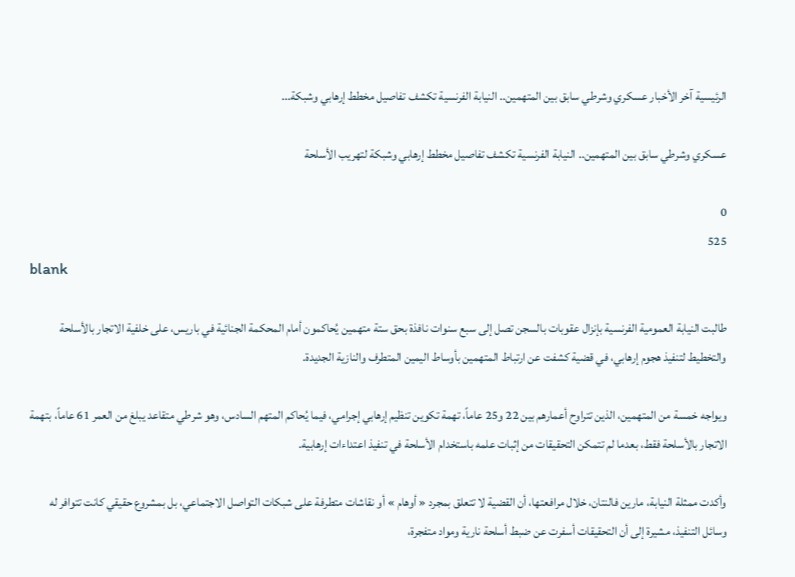الرئيسية آخر الأخبار عسكري وشرطي سابق بين المتهمين.. النيابة الفرنسية تكشف تفاصيل مخطط إرهابي وشبكة...

عسكري وشرطي سابق بين المتهمين.. النيابة الفرنسية تكشف تفاصيل مخطط إرهابي وشبكة لتهريب الأسلحة

0
525
blank

طالبت النيابة العمومية الفرنسية بإنزال عقوبات بالسجن تصل إلى سبع سنوات نافذة بحق ستة متهمين يُحاكمون أمام المحكمة الجنائية في باريس، على خلفية الاتجار بالأسلحة والتخطيط لتنفيذ هجوم إرهابي، في قضية كشفت عن ارتباط المتهمين بأوساط اليمين المتطرف والنازية الجديدة.

ويواجه خمسة من المتهمين، الذين تتراوح أعمارهم بين 22 و25 عاماً، تهمة تكوين تنظيم إرهابي إجرامي، فيما يُحاكم المتهم السادس، وهو شرطي متقاعد يبلغ من العمر 61 عاماً، بتهمة الاتجار بالأسلحة فقط، بعدما لم تتمكن التحقيقات من إثبات علمه باستخدام الأسلحة في تنفيذ اعتداءات إرهابية.

وأكدت ممثلة النيابة، مارين فالنتان، خلال مرافعتها، أن القضية لا تتعلق بمجرد « أوهام » أو نقاشات متطرفة على شبكات التواصل الاجتماعي، بل بمشروع حقيقي كانت تتوافر له وسائل التنفيذ، مشيرة إلى أن التحقيقات أسفرت عن ضبط أسلحة نارية ومواد متفجرة،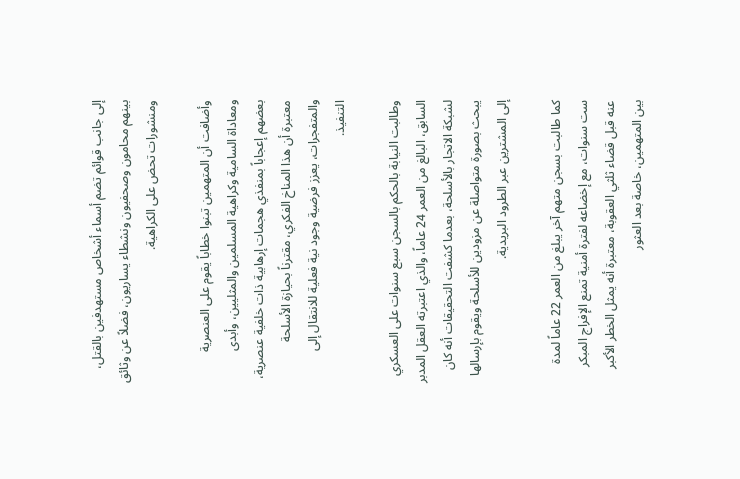إلى جانب قوائم تضم أسماء أشخاص مستهدفين بالقتل، بينهم محامون وصحفيون ونشطاء يساريون، فضلاً عن وثائق ومنشورات تحض على الكراهية.

وأضافت أن المتهمين تبنوا خطاباً يقوم على العنصرية ومعاداة السامية وكراهية المسلمين والمثليين، وأبدى بعضهم إعجاباً بمنفذي هجمات إرهابية ذات خلفية عنصرية، معتبرة أن هذا المناخ الفكري، مقترناً بحيازة الأسلحة والمتفجرات، يعزز فرضية وجود نية فعلية للانتقال إلى التنفيذ.

وطالبت النيابة بالحكم بالسجن سبع سنوات على العسكري السابق، البالغ من العمر 24 عاماً، والذي اعتبرته العقل المدبر لشبكة الاتجار بالأسلحة، بعدما كشفت التحقيقات أنه كان يبحث بصورة متواصلة عن مزودين للأسلحة ويقوم بإرسالها إلى المشترين عبر الطرود البريدية.

كما طالبت بسجن متهم آخر يبلغ من العمر 22 عاماً لمدة ست سنوات، مع إخضاعه لفترة أمنية تمنع الإفراج المبكر عنه قبل قضاء ثلثي العقوبة، معتبرة أنه يمثل الخطر الأكبر بين المتهمين، خاصة بعد العثور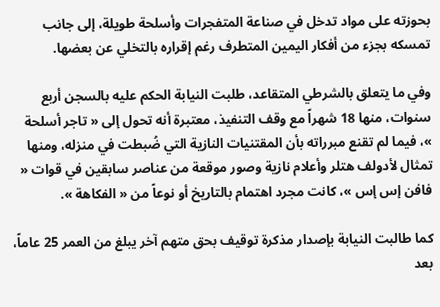بحوزته على مواد تدخل في صناعة المتفجرات وأسلحة طويلة، إلى جانب تمسكه بجزء من أفكار اليمين المتطرف رغم إقراره بالتخلي عن بعضها.

وفي ما يتعلق بالشرطي المتقاعد، طلبت النيابة الحكم عليه بالسجن أربع سنوات، منها 18 شهراً مع وقف التنفيذ، معتبرة أنه تحول إلى « تاجر أسلحة »، فيما لم تقنع مبرراته بأن المقتنيات النازية التي ضُبطت في منزله، ومنها تمثال لأدولف هتلر وأعلام نازية وصور موقعة من عناصر سابقين في قوات « فافن إس إس »، كانت مجرد اهتمام بالتاريخ أو نوعاً من « الفكاهة ».

كما طالبت النيابة بإصدار مذكرة توقيف بحق متهم آخر يبلغ من العمر 25 عاماً، بعد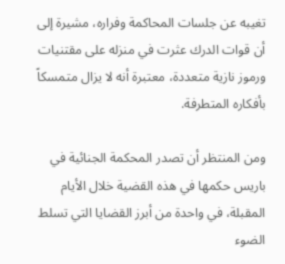تغيبه عن جلسات المحاكمة وفراره، مشيرة إلى أن قوات الدرك عثرت في منزله على مقتنيات ورموز نازية متعددة، معتبرة أنه لا يزال متمسكاً بأفكاره المتطرفة.

ومن المنتظر أن تصدر المحكمة الجنائية في باريس حكمها في هذه القضية خلال الأيام المقبلة، في واحدة من أبرز القضايا التي تسلط الضوء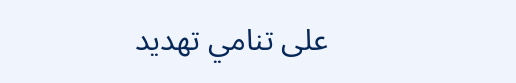على تنامي تهديد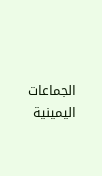الجماعات اليمينية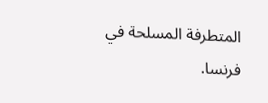المتطرفة المسلحة في فرنسا.